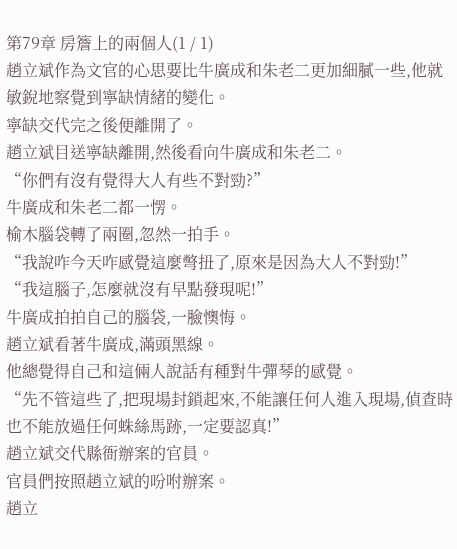第79章 房簷上的兩個人(1 / 1)
趙立斌作為文官的心思要比牛廣成和朱老二更加細膩一些,他就敏銳地察覺到寧缺情緒的變化。
寧缺交代完之後便離開了。
趙立斌目送寧缺離開,然後看向牛廣成和朱老二。
“你們有沒有覺得大人有些不對勁?”
牛廣成和朱老二都一愣。
榆木腦袋轉了兩圈,忽然一拍手。
“我說咋今天咋感覺這麼彆扭了,原來是因為大人不對勁!”
“我這腦子,怎麼就沒有早點發現呢!”
牛廣成拍拍自己的腦袋,一臉懊悔。
趙立斌看著牛廣成,滿頭黑線。
他總覺得自己和這倆人說話有種對牛彈琴的感覺。
“先不管這些了,把現場封鎖起來,不能讓任何人進入現場,偵查時也不能放過任何蛛絲馬跡,一定要認真!”
趙立斌交代縣衙辦案的官員。
官員們按照趙立斌的吩咐辦案。
趙立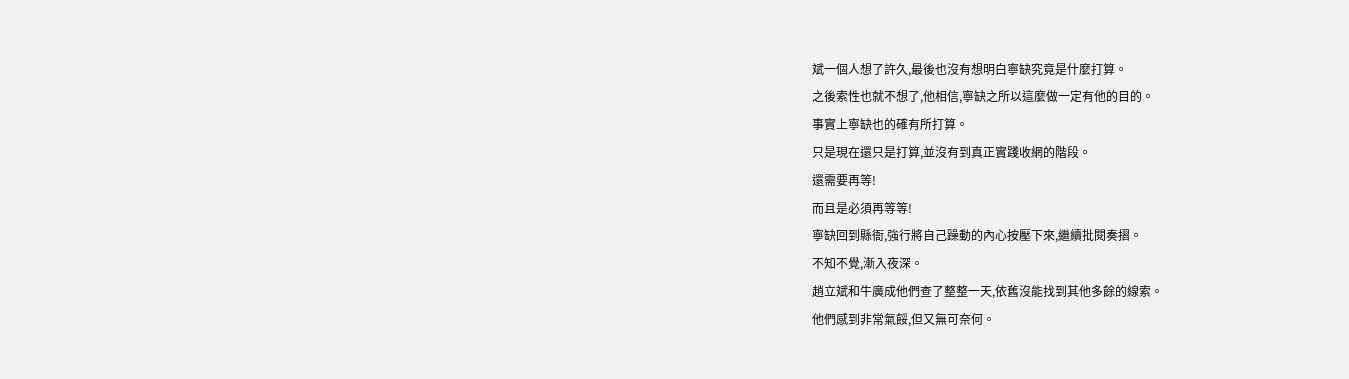斌一個人想了許久,最後也沒有想明白寧缺究竟是什麼打算。
之後索性也就不想了,他相信,寧缺之所以這麼做一定有他的目的。
事實上寧缺也的確有所打算。
只是現在還只是打算,並沒有到真正實踐收網的階段。
還需要再等!
而且是必須再等等!
寧缺回到縣衙,強行將自己躁動的內心按壓下來,繼續批閱奏摺。
不知不覺,漸入夜深。
趙立斌和牛廣成他們查了整整一天,依舊沒能找到其他多餘的線索。
他們感到非常氣餒,但又無可奈何。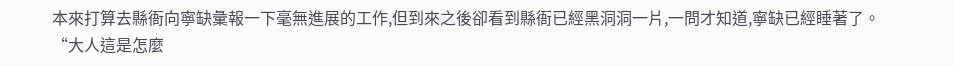本來打算去縣衙向寧缺彙報一下毫無進展的工作,但到來之後卻看到縣衙已經黑洞洞一片,一問才知道,寧缺已經睡著了。
“大人這是怎麼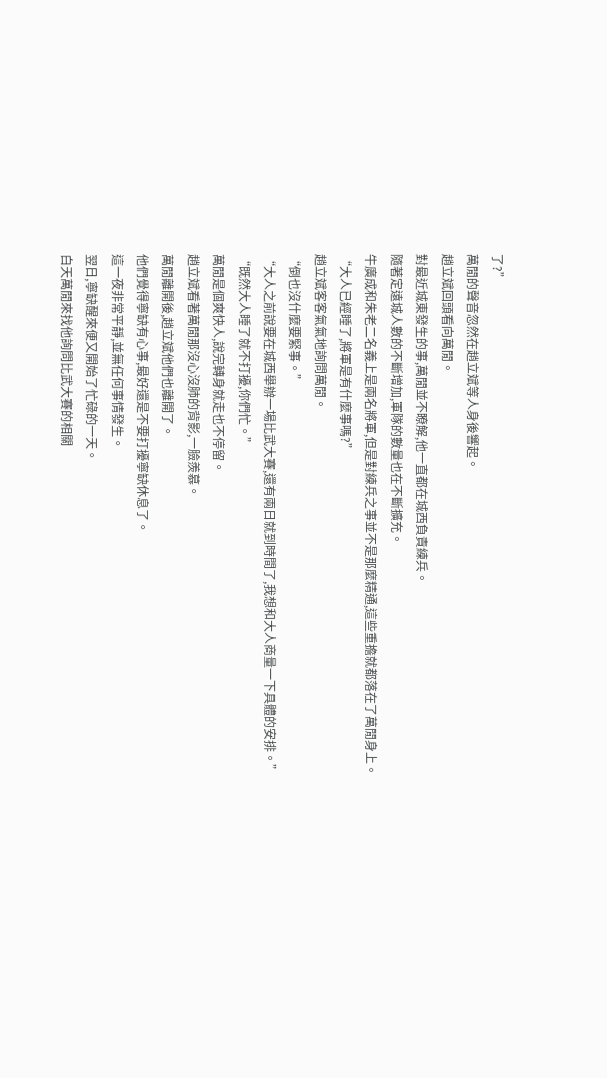了?”
萬閒的聲音忽然在趙立斌等人身後響起。
趙立斌回頭看向萬閒。
對最近城東發生的事,萬閒並不瞭解,他一直都在城西負責練兵。
隨著定遠城人數的不斷增加,軍隊的數量也在不斷擴充。
牛廣成和朱老二名義上是兩名將軍,但是對練兵之事並不是那麼精通,這些重擔就都落在了萬閒身上。
“大人已經睡了,將軍是有什麼事嗎?”
趙立斌客客氣氣地詢問萬閒。
“倒也沒什麼要緊事。”
“大人之前說要在城西舉辦一場比武大賽,還有兩日就到時間了,我想和大人商量一下具體的安排。”
“既然大人睡了就不打擾,你們忙。”
萬閒是個爽快人,說完轉身就走也不停留。
趙立斌看著萬閒那沒心沒肺的背影,一臉羨慕。
萬閒離開後,趙立斌他們也離開了。
他們覺得寧缺有心事,最好還是不要打擾寧缺休息了。
這一夜非常平靜,並無任何事情發生。
翌日,寧缺醒來便又開始了忙碌的一天。
白天萬閒來找他詢問比武大賽的相關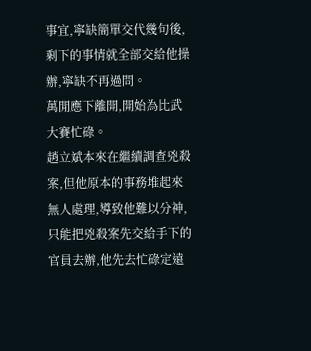事宜,寧缺簡單交代幾句後,剩下的事情就全部交給他操辦,寧缺不再過問。
萬閒應下離開,開始為比武大賽忙碌。
趙立斌本來在繼續調查兇殺案,但他原本的事務堆起來無人處理,導致他難以分神,只能把兇殺案先交給手下的官員去辦,他先去忙碌定遠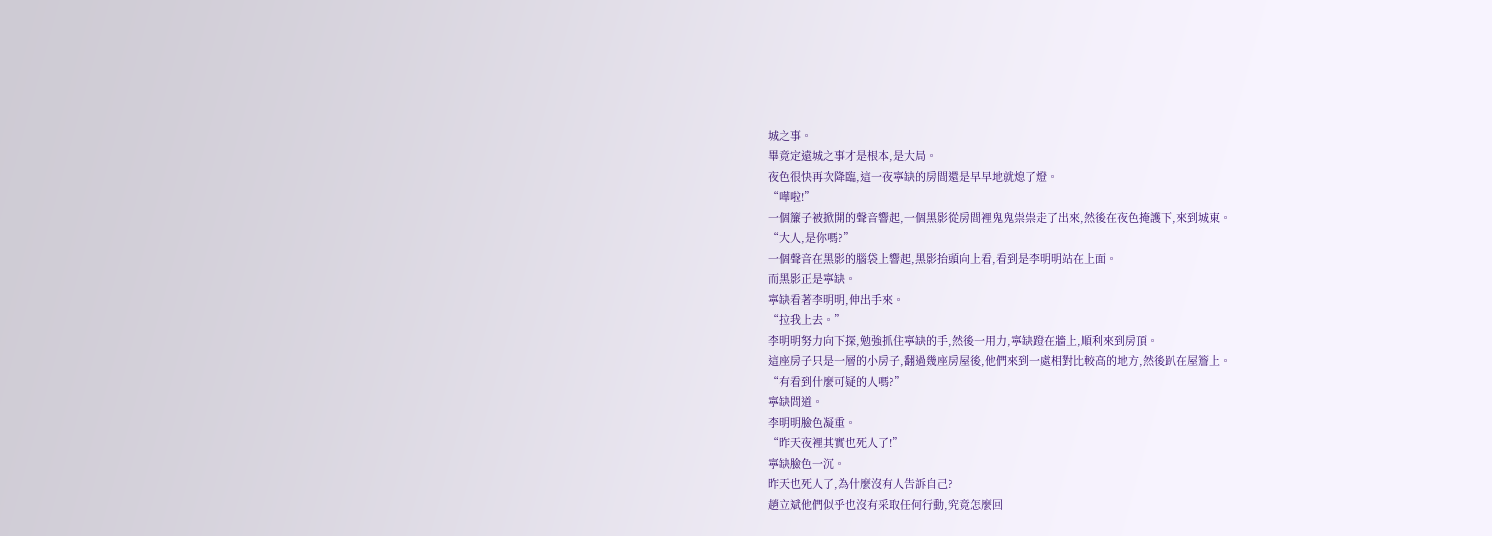城之事。
畢竟定遠城之事才是根本,是大局。
夜色很快再次降臨,這一夜寧缺的房間還是早早地就熄了燈。
“嘩啦!”
一個簾子被掀開的聲音響起,一個黑影從房間裡鬼鬼祟祟走了出來,然後在夜色掩護下,來到城東。
“大人,是你嗎?”
一個聲音在黑影的腦袋上響起,黑影抬頭向上看,看到是李明明站在上面。
而黑影正是寧缺。
寧缺看著李明明,伸出手來。
“拉我上去。”
李明明努力向下探,勉強抓住寧缺的手,然後一用力,寧缺蹬在牆上,順利來到房頂。
這座房子只是一層的小房子,翻過幾座房屋後,他們來到一處相對比較高的地方,然後趴在屋簷上。
“有看到什麼可疑的人嗎?”
寧缺問道。
李明明臉色凝重。
“昨天夜裡其實也死人了!”
寧缺臉色一沉。
昨天也死人了,為什麼沒有人告訴自己?
趙立斌他們似乎也沒有采取任何行動,究竟怎麼回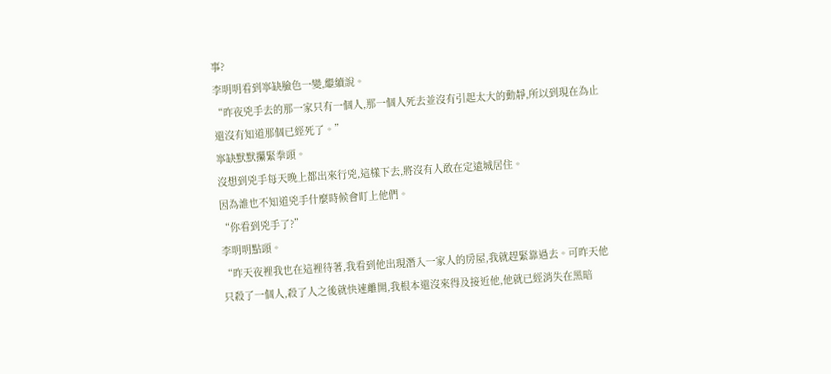事?
李明明看到寧缺臉色一變,繼續說。
“昨夜兇手去的那一家只有一個人,那一個人死去並沒有引起太大的動靜,所以到現在為止還沒有知道那個已經死了。”
寧缺默默攥緊拳頭。
沒想到兇手每天晚上都出來行兇,這樣下去,將沒有人敢在定遠城居住。
因為誰也不知道兇手什麼時候會盯上他們。
“你看到兇手了?”
李明明點頭。
“昨天夜裡我也在這裡待著,我看到他出現潛入一家人的房屋,我就趕緊靠過去。可昨天他只殺了一個人,殺了人之後就快速離開,我根本還沒來得及接近他,他就已經消失在黑暗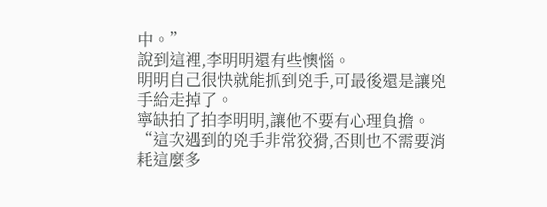中。”
說到這裡,李明明還有些懊惱。
明明自己很快就能抓到兇手,可最後還是讓兇手給走掉了。
寧缺拍了拍李明明,讓他不要有心理負擔。
“這次遇到的兇手非常狡猾,否則也不需要消耗這麼多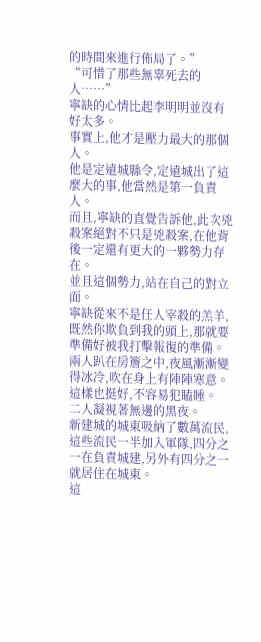的時間來進行佈局了。”
“可惜了那些無辜死去的人……”
寧缺的心情比起李明明並沒有好太多。
事實上,他才是壓力最大的那個人。
他是定遠城縣令,定遠城出了這麼大的事,他當然是第一負責人。
而且,寧缺的直覺告訴他,此次兇殺案絕對不只是兇殺案,在他背後一定還有更大的一夥勢力存在。
並且這個勢力,站在自己的對立面。
寧缺從來不是任人宰殺的羔羊,既然你欺負到我的頭上,那就要準備好被我打擊報復的準備。
兩人趴在房簷之中,夜風漸漸變得冰冷,吹在身上有陣陣寒意。
這樣也挺好,不容易犯瞌睡。
二人凝視著無邊的黑夜。
新建城的城東吸納了數萬流民,這些流民一半加入軍隊,四分之一在負責城建,另外有四分之一就居住在城東。
這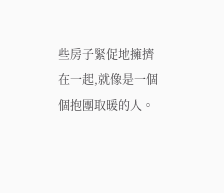些房子緊促地擁擠在一起,就像是一個個抱團取暖的人。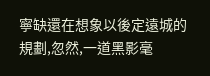寧缺還在想象以後定遠城的規劃,忽然,一道黑影毫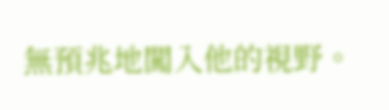無預兆地闖入他的視野。